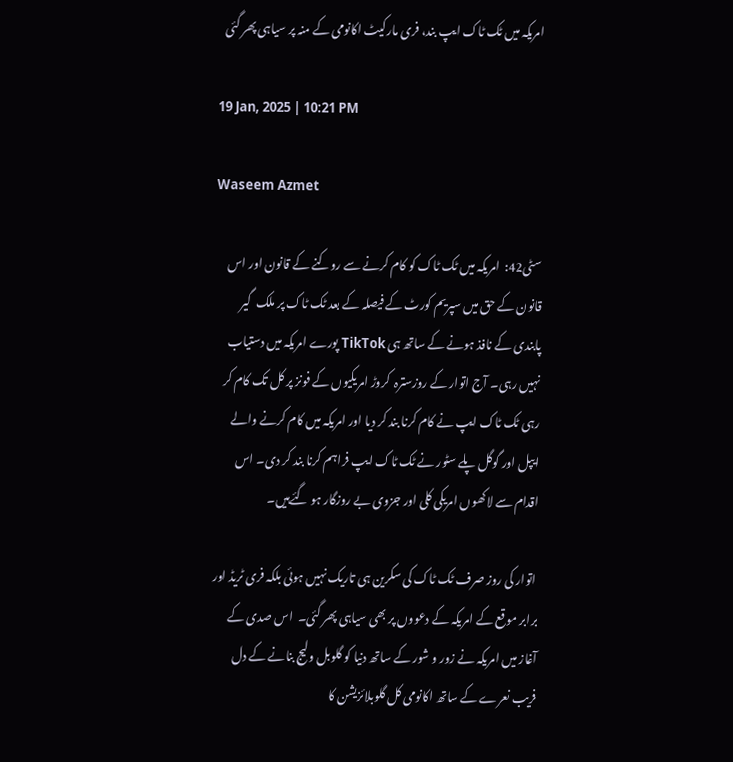امریکہ میں ٹک ٹاک ایپ بند، فری مارکیٹ اکانومی کے منہ پر سیاہی پھر گئی

19 Jan, 2025 | 10:21 PM

Waseem Azmet

سٹی42:  امریکہ میں ٹک ٹاک کو کام کرنے سے روکنے کے قانون اور اس قانون کے حق میں سپریم کورٹ کے فیصلہ کے بعد ٹک ٹاک پر ملک  گیر پابندی کے نافذ ہونے کے ساتھ ہی TikTok پورے امریکہ میں دستیاب نہیں رہی۔ آج اتوار کے روزسترہ  کروڑ امریکیوں کے فونز پر کل تک کام کر رہی ٹک ٹاک ایپ نے کام کرنا بند کر دیا اور امریکہ میں کام کرنے والے ایپل اور گوگل پلے سٹور نے ٹک ٹاک ایپ فراہم کرنا بند کر دی۔ اس اقدام سے لاکھوں امریکی کلی اور جزوی بے روزگار ہو گئےہیں۔

 اتوار کی روز صرف ٹک ٹاک کی سکرین ہی تاریک نہیں ہوئی بلکہ فری ٹریڈ اور برابر موقع کے امریکہ کے دعووں پر بھی سیاہی پھر گئی۔  اس صدی کے آغاز میں امریکہ نے زور و شور کے ساتھ دنیا کو گلوبل ولیج بنانے کے دل فریب نعرے کے ساتھ اکانومی کل گلوبلائزیشن کا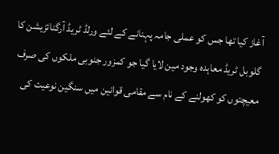آغاز کیا تھا جس کو عملی جامہ پہنانے کے لئے ورلڈ ٹریڈ آرگنائزیشن کا گلوبل ٹریڈ معاہدہ وجود مین لایا گیا جو کمزور جنوبی ملکوں کی صرف معیچتوں کو کھولنے کے نام سے مقامی قوانین میں سنگین نوعیت کی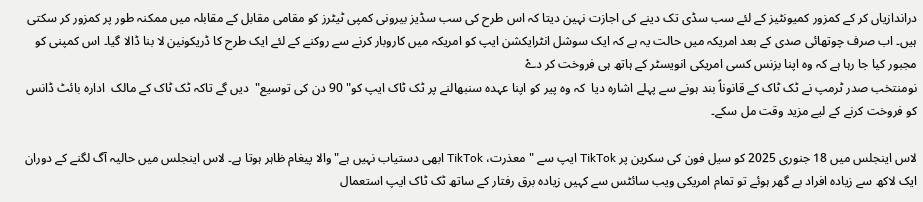دراندازیاں کر کے کمزور کمیونٹیز کے لئے سب سڈی تک دینے کی اجازت نہین دیتا کہ اس طرح کی سب سڈیز بیرونی کمپی ٹیٹرز کو مقامی مقابل کے مقابلہ میں ممکنہ طور پر کمزور کر سکتی ہیں۔ اب صرف چوتھائی صدی کے بعد امریکہ میں حالت یہ ہے کہ ایک سوشل انٹرایکشن ایپ کو امریکہ میں کاروبار کرنے سے روکنے کے لئے ایک طرح کا ڈریکونین لا بنا ڈالا گیا۔ اس کمپنی کو مجبور کیا جا رہا ہے کہ وہ اپنا بزنس کسی امریکی انویسٹر کے ہاتھ ہی فروخت کر دےْ
نومنتخب صدر ٹرمپ نے ٹک ٹاک کے قانوناً بند ہونے سے پہلے اشارہ دیا  کہ وہ پیر کو اپنا عہدہ سنبھالنے پر ٹک ٹاک ایپ کو" 90 دن کی توسیع"  دیں گے تاکہ ٹک ٹاک کے مالک  ادارہ بائٹ ڈانس کو فروخت کرنے کے لیے مزید وقت مل سکے۔

لاس اینجلس میں 18 جنوری 2025 کو سیل فون کی سکرین پر TikTok ایپ سے "معذرت، TikTok ابھی دستیاب نہیں ہے" والا پیغام ظاہر ہوتا ہے۔ لاس اینجلس میں حالیہ آگ لگنے کے دوران ایک لاکھ سے زیادہ افراد بے گھر ہوئے تو تمام امریکی ویب سائٹس سے کہیں زیادہ برق رفتار کے ساتھ ٹک ٹاک ایپ استعمال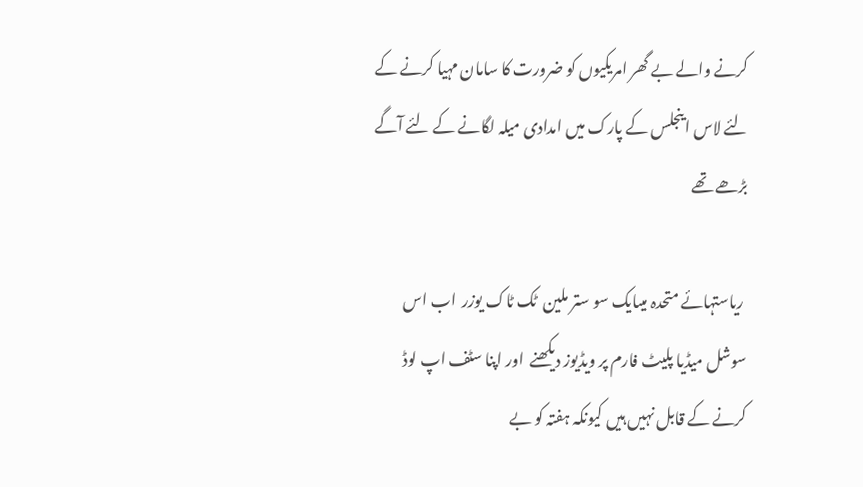کرنے والے بے گھر امریکیوں کو ضرورت کا سامان مہیا کرنے کے لئے لاس اینجلس کے پارک میں امدادی میلہ لگانے کے لئے آگے بڑھے تھے

 ریاستہائے متحدہ میںایک سو ستر ملین  ٹک ٹاک یوزر  اب اس سوشل میڈیا پلیٹ فارم پر ویڈیوز دیکھنے  اور اپنا سٹف اپ لوڈ کرنے کے قابل نہیں ہیں کیونکہ ہفتہ کو بے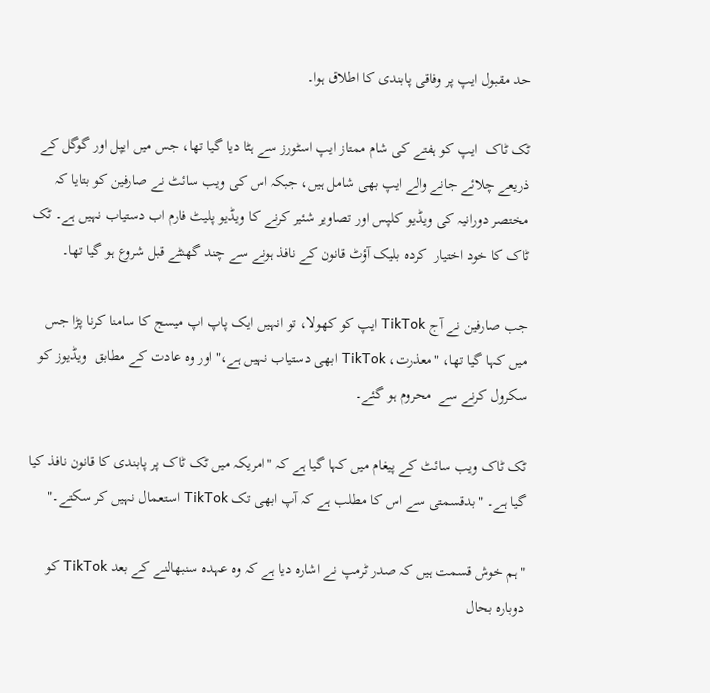حد مقبول ایپ پر وفاقی پابندی کا اطلاق ہوا۔

ٹک ٹاک  ایپ کو ہفتے کی شام ممتاز ایپ اسٹورز سے ہٹا دیا گیا تھا، جس میں ایپل اور گوگل کے ذریعے چلائے جانے والے ایپ بھی شامل ہیں، جبکہ اس کی ویب سائٹ نے صارفین کو بتایا کہ مختصر دورانیہ کی ویڈیو کلپس اور تصاویر شئیر کرنے کا ویڈیو پلیٹ فارم اب دستیاب نہیں ہے۔ ٹک ٹاک کا خود اختیار  کردہ بلیک آؤٹ قانون کے نافذ ہونے سے چند گھنٹے قبل شروع ہو گیا تھا۔

جب صارفین نے آج TikTok ایپ کو کھولا، تو انہیں ایک پاپ اپ میسج کا سامنا کرنا پڑا جس میں کہا گیا تھا، "معذرت، TikTok ابھی دستیاب نہیں ہے،" اور وہ عادت کے مطابق  ویڈیوز کو سکرول کرنے سے  محروم ہو گئے۔

ٹک ٹاک ویب سائٹ کے پیغام میں کہا گیا ہے کہ "امریکہ میں ٹک ٹاک پر پابندی کا قانون نافذ کیا گیا ہے۔ "بدقسمتی سے اس کا مطلب ہے کہ آپ ابھی تک TikTok استعمال نہیں کر سکتے۔"

"ہم خوش قسمت ہیں کہ صدر ٹرمپ نے اشارہ دیا ہے کہ وہ عہدہ سنبھالنے کے بعد TikTok کو دوبارہ بحال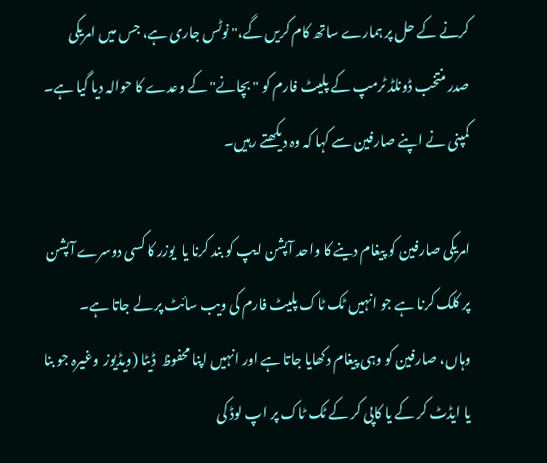کرنے کے حل پر ہمارے ساتھ کام کریں گے،" نوٹس جاری ہے، جس میں امریکی صدر منتخب ڈونلڈ ٹرمپ کے پلیٹ فارم کو "بچانے" کے وعدے کا حوالہ دیا گیا ہے۔ کمپنی نے اپنے صارفین سے کہا کہ وہ دیکھتے رہیں۔

امریکی صارفین کو پیغام دینے کا واحد آپشن ایپ کو بند کرنا یا  یوزر کا کسی دوسرے آپشن پر کلک کرنا ہے جو انہیں ٹک ٹاک پلیٹ فارم کی ویب سائٹ پر لے جاتا ہے۔ وہاں، صارفین کو وہی پیغام دکھایا جاتا ہے اور انہیں اپنا محفوظ  ڈیٹا (ویڈیوز  وغیرہ جو بنا  یا ایڈٹ کر کے یا کاپی کر کے ٹک ٹاک پر اپ لوڈ کی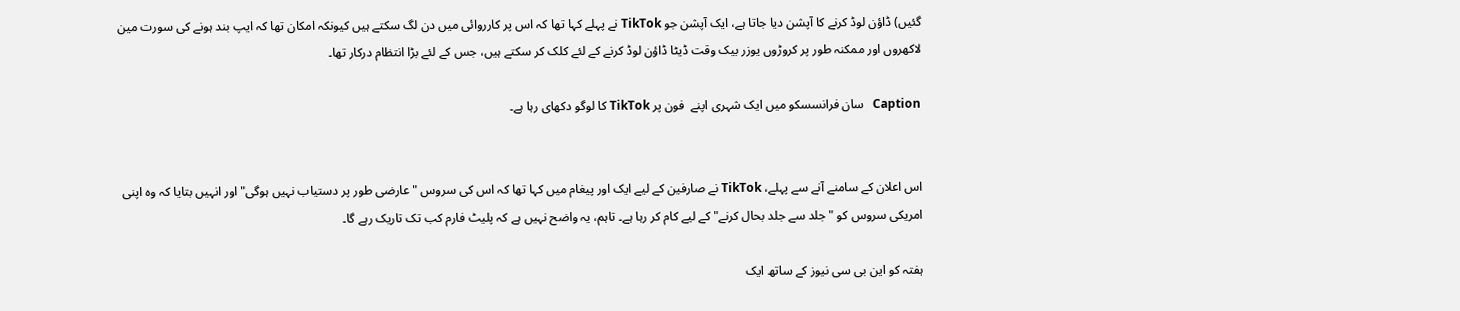گئیں) ڈاؤن لوڈ کرنے کا آپشن دیا جاتا ہے، ایک آپشن جو TikTok نے پہلے کہا تھا کہ اس پر کارروائی میں دن لگ سکتے ہیں کیونکہ امکان تھا کہ ایپ بند ہونے کی سورت مین لاکھروں اور ممکنہ طور پر کروڑوں یوزر بیک وقت ڈیٹا ڈاؤن لوڈ کرنے کے لئے کلک کر سکتے ہیں، جس کے لئے بڑا انتظام درکار تھا۔

Caption   سان فرانسسکو میں ایک شہری اپنے  فون پر TikTok کا لوگو دکھای رہا ہے۔


اس اعلان کے سامنے آنے سے پہلے، TikTok نے صارفین کے لیے ایک اور پیغام میں کہا تھا کہ اس کی سروس "عارضی طور پر دستیاب نہیں ہوگی" اور انہیں بتایا کہ وہ اپنی امریکی سروس کو "جلد سے جلد بحال کرنے" کے لیے کام کر رہا ہے۔ تاہم، یہ واضح نہیں ہے کہ پلیٹ فارم کب تک تاریک رہے گا۔

ہفتہ کو این بی سی نیوز کے ساتھ ایک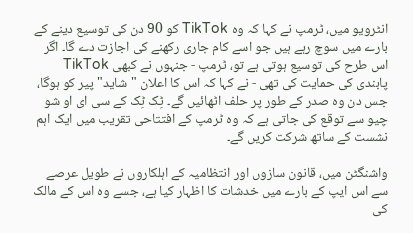انٹرویو میں، ٹرمپ نے کہا کہ وہ TikTok کو 90 دن کی توسیع دینے کے بارے میں سوچ رہے ہیں جو اسے کام جاری رکھنے کی اجازت دے گا۔ اگر اس طرح کی توسیع ہوتی ہے تو، ٹرمپ - جنہوں نے کبھی TikTok پابندی کی حمایت کی تھی - نے کہا کہ اس کا اعلان "شاید" پیر کو ہوگا، جس دن وہ صدر کے طور پر حلف اٹھائیں گے۔ ٹِک ٹِک کے سی ای او شو چیو سے توقع کی جاتی ہے کہ وہ ٹرمپ کے افتتاحی تقریب میں ایک اہم نشست کے ساتھ شرکت کریں گے۔

واشنگٹن میں، قانون سازوں اور انتظامیہ کے اہلکاروں نے طویل عرصے سے اس ایپ کے بارے میں خدشات کا اظہار کیا ہے، جسے وہ اس کے مالک کی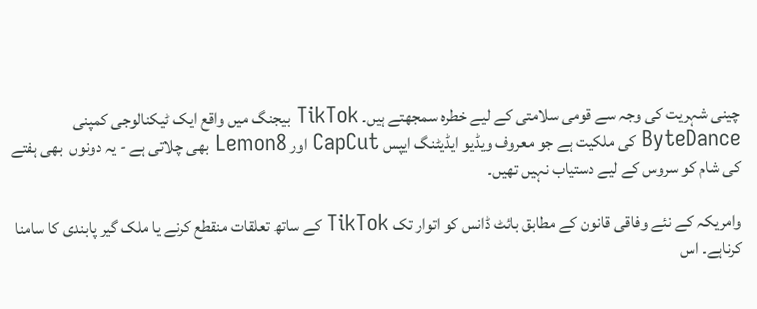چینی شہریت کی وجہ سے قومی سلامتی کے لیے خطرہ سمجھتے ہیں۔ TikTok بیجنگ میں واقع ایک ٹیکنالوجی کمپنی ByteDance کی ملکیت ہے جو معروف ویڈیو ایڈیٹنگ ایپس CapCut اور Lemon8 بھی چلاتی ہے - یہ دونوں  بھی ہفتے کی شام کو سروس کے لیے دستیاب نہیں تھیں۔

وامریکہ کے نئے وفاقی قانون کے مطابق بائٹ ڈانس کو اتوار تک TikTok کے ساتھ تعلقات منقطع کرنے یا ملک گیر پابندی کا سامنا کرناہے۔ اس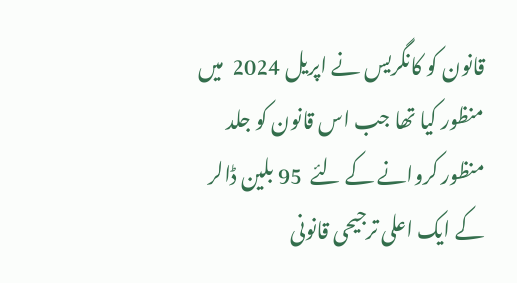قانون کو کانگریس نے اپریل 2024  میں منظور کیا تھا جب اس قانون کو جلد منظور کروانے کے لئے  95 بلین ڈالر کے ایک اعلی ترجیحی قانونی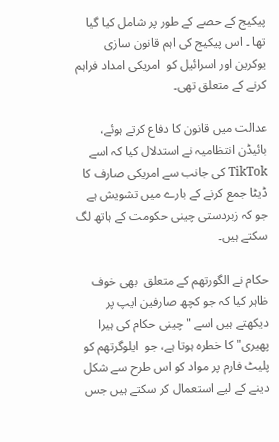پیکیج کے حصے کے طور پر شامل کیا گیا تھا ۔ اس پیکیج کی اہم قانون سازی  یوکرین اور اسرائیل کو  امریکی امداد فراہم کرنے کے متعلق تھی۔

عدالت میں قانون کا دفاع کرتے ہوئے، بائیڈن انتظامیہ نے استدلال کیا کہ اسے TikTok کی جانب سے امریکی صارف کا ڈیٹا جمع کرنے کے بارے میں تشویش ہے جو کہ زبردستی چینی حکومت کے ہاتھ لگ سکتے ہیں۔

حکام نے الگورتھم کے متعلق  بھی خوف ظاہر کیا کہ جو کچھ صارفین ایپ پر دیکھتے ہیں اسے "چینی حکام کی ہیرا پھیری" کا خطرہ ہوتا ہے، جو  ایلوگرتھم کو  پلیٹ فارم پر مواد کو اس طرح سے شکل دینے کے لیے استعمال کر سکتے ہیں جس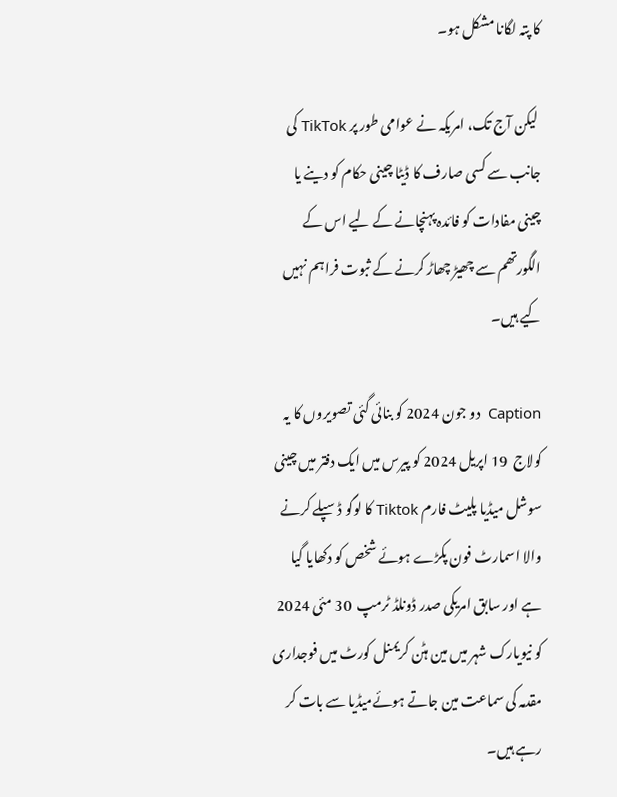کا پتہ لگانا مشکل ہو۔

 لیکن آج تک، امریکہ نے عوامی طور پر TikTok کی جانب سے کسی صارف کا ڈیٹا چینی حکام کو دینے یا چینی مفادات کو فائدہ پہنچانے کے لیے اس کے الگورتھم سے چھیڑ چھاڑ کرنے کے ثبوت فراہم نہیں کیے ہیں۔

Caption  دو جون 2024 کو بنائی گئی تصویروں کا یہ کولاج  19 اپریل 2024 کو پیرس میں ایک دفتر میں چینی سوشل میڈیا پلیٹ فارم Tiktok کا لوگو ڈسپلے کرنے والا اسمارٹ فون پکڑے ہوئے شخص کو دکھایا گیا ہے اور سابق امریکی صدر ڈونلڈ ٹرمپ  30 مئی 2024 کو نیویارک شہر میں مین ہٹن کریمنل کورٹ میں فوجداری مقدمہ کی سماعت مین جاتے ہوئےمیڈیا سے بات کر رہے ہیں۔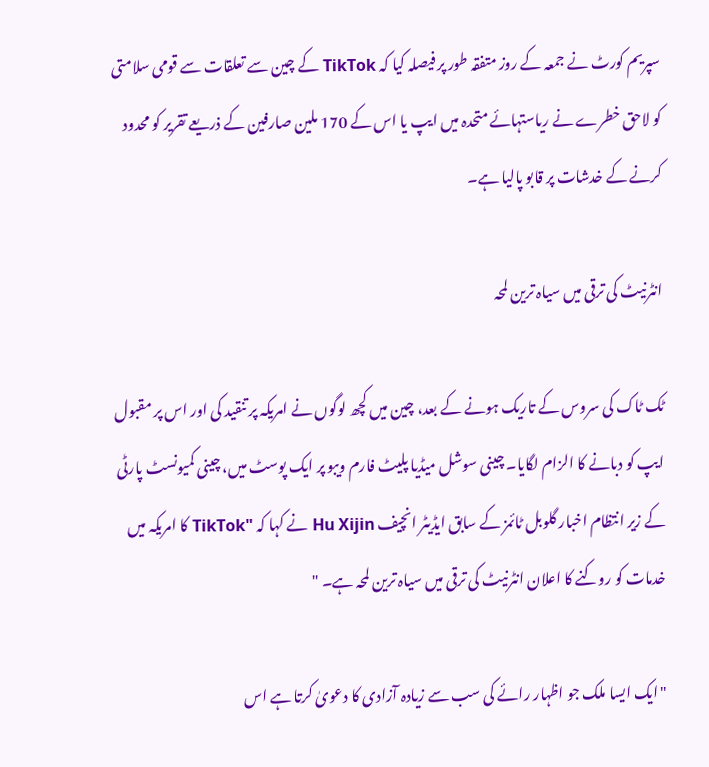سپریم کورٹ نے جمعہ کے روز متفقہ طور پر فیصلہ کیا کہ TikTok کے چین سے تعلقات سے قومی سلامتی کو لاحق خطرے نے ریاستہائے متحدہ میں ایپ یا اس کے 170 ملین صارفین کے ذریعے تقریر کو محدود کرنے کے خدشات پر قابو پالیا ہے۔

انٹرنیٹ کی ترقی میں سیاہ ترین لمحہ

ٹک ٹاک کی سروس کے تاریک ہونے کے بعد، چین میں کچھ لوگوں نے امریکہ پر تنقید کی اور اس پر مقبول ایپ کو دبانے کا الزام لگایا۔ چینی سوشل میڈیا پلیٹ فارم ویبو پر ایک پوسٹ میں، چینی کمیونسٹ پارٹی کے زیر انتظام اخبار گلوبل ٹائمز کے سابق ایڈیٹر انچیف Hu Xijin نے کہا کہ "TikTok کا امریکہ میں خدمات کو روکنے کا اعلان انٹرنیٹ کی ترقی میں سیاہ ترین لمحہ ہے۔ "

"ایک ایسا ملک جو اظہار رائے کی سب سے زیادہ آزادی کا دعویٰ کرتا ہے اس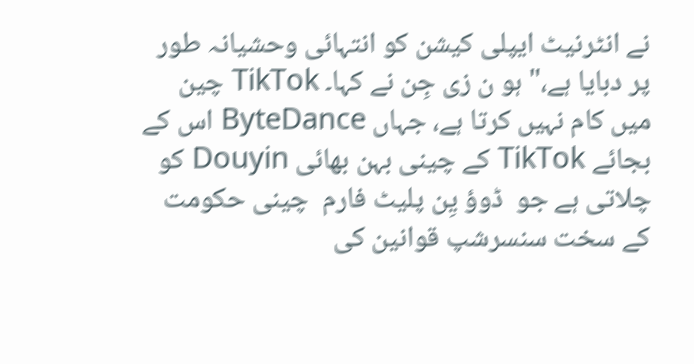نے انٹرنیٹ ایپلی کیشن کو انتہائی وحشیانہ طور پر دبایا ہے،" ہو ن زی جِن نے کہا۔ TikTok چین میں کام نہیں کرتا ہے، جہاں ByteDance اس کے بجائے TikTok کے چینی بہن بھائی Douyin کو چلاتی ہے جو  ڈوؤ یِن پلیٹ فارم  چینی حکومت کے سخت سنسرشپ قوانین کی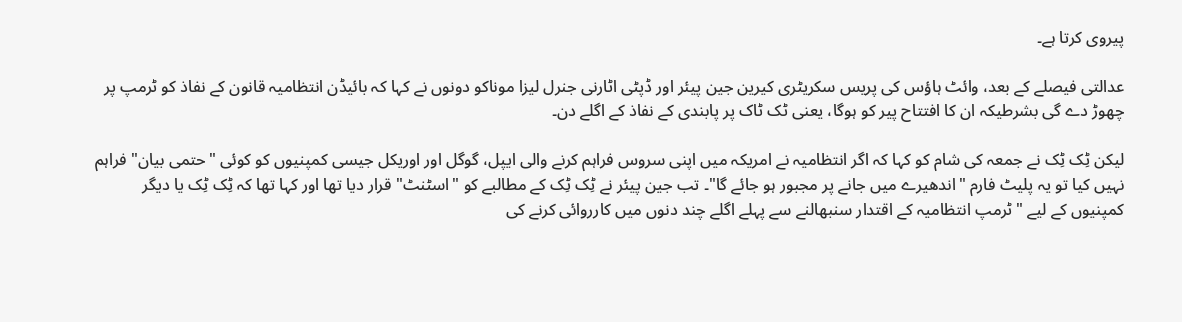پیروی کرتا ہے۔

عدالتی فیصلے کے بعد، وائٹ ہاؤس کی پریس سکریٹری کیرین جین پیئر اور ڈپٹی اٹارنی جنرل لیزا موناکو دونوں نے کہا کہ بائیڈن انتظامیہ قانون کے نفاذ کو ٹرمپ پر چھوڑ دے گی بشرطیکہ ان کا افتتاح پیر کو ہوگا، یعنی ٹک ٹاک پر پابندی کے نفاذ کے اگلے دن۔

لیکن ٹِک ٹِک نے جمعہ کی شام کو کہا کہ اگر انتظامیہ نے امریکہ میں اپنی سروس فراہم کرنے والی ایپل، گوگل اور اوریکل جیسی کمپنیوں کو کوئی "حتمی بیان" فراہم نہیں کیا تو یہ پلیٹ فارم "اندھیرے میں جانے پر مجبور ہو جائے گا"۔ تب جین پیئر نے ٹِک ٹِک کے مطالبے کو "اسٹنٹ" قرار دیا تھا اور کہا تھا کہ ٹِک ٹِک یا دیگر کمپنیوں کے لیے "ٹرمپ انتظامیہ کے اقتدار سنبھالنے سے پہلے اگلے چند دنوں میں کارروائی کرنے کی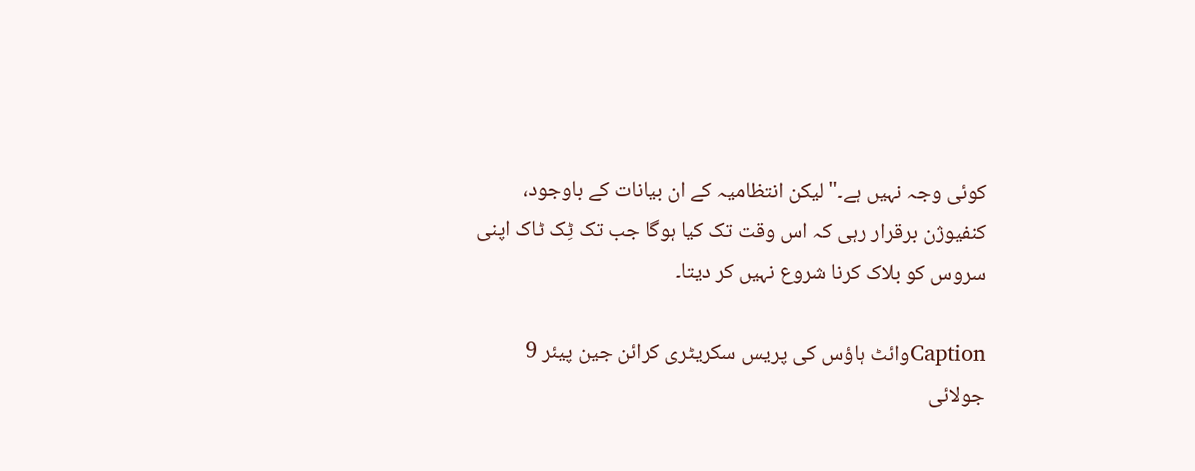کوئی وجہ نہیں ہے۔" لیکن انتظامیہ کے ان بیانات کے باوجود، کنفیوژن برقرار رہی کہ اس وقت تک کیا ہوگا جب تک ٹِک ٹاک اپنی سروس کو بلاک کرنا شروع نہیں کر دیتا۔

Captionوائٹ ہاؤس کی پریس سکریٹری کرائن جین پیئر 9 جولائی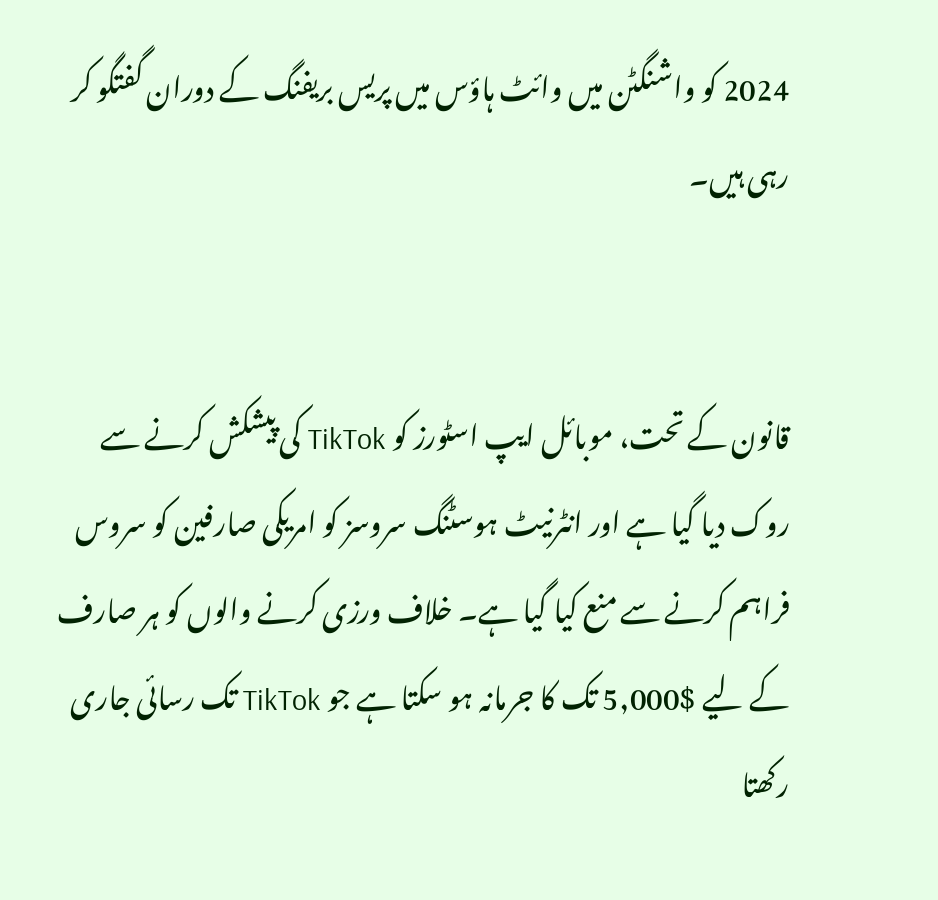2024 کو واشنگٹن میں وائٹ ہاؤس میں پریس بریفنگ کے دوران گفتگو کر رہی ہیں۔


قانون کے تحت، موبائل ایپ اسٹورز کو TikTok کی پیشکش کرنے سے روک دیا گیا ہے اور انٹرنیٹ ہوسٹنگ سروسز کو امریکی صارفین کو سروس فراہم کرنے سے منع کیا گیا ہے۔ خلاف ورزی کرنے والوں کو ہر صارف کے لیے $5,000 تک کا جرمانہ ہو سکتا ہے جو TikTok تک رسائی جاری رکھتا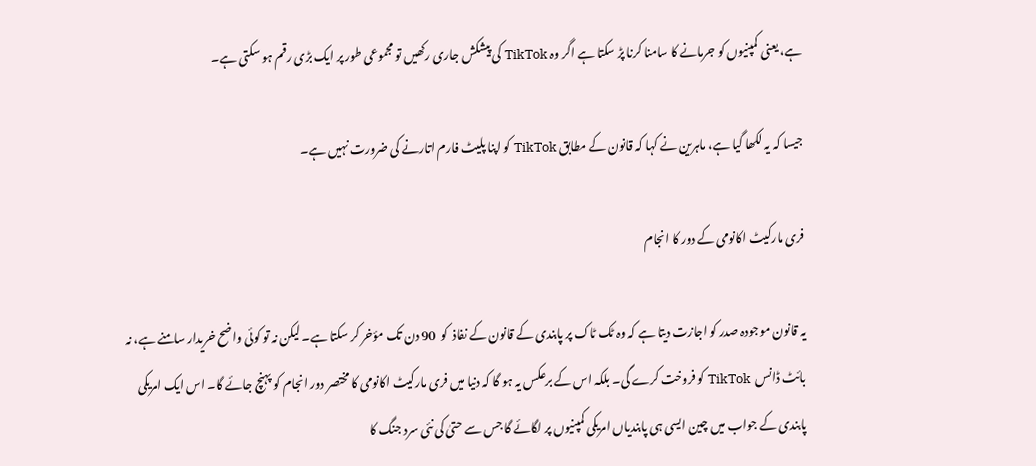ہے، یعنی کمپنیوں کو جرمانے کا سامنا کرنا پڑ سکتا ہے اگر وہ TikTok کی پیشکش جاری رکھیں تو مجموعی طور پر ایک بڑی رقم ہو سکتی ہے۔

جیسا کہ یہ لکھا گیا ہے، ماہرین نے کہا کہ قانون کے مطابق TikTok کو اپنا پلیٹ فارم اتارنے کی ضرورت نہیں ہے۔

فری مارکیٹ اکانومی کے دور کا انجام

یہ قانون موجودہ صدر کو اجازت دیتا ہے کہ وہ ٹک ٹاک پر پابندی کے قانون کے نفاذ  کو  90 دن تک مؤخر کر سکتا ہے۔ لیکن نہ تو کوئی واضح خریدار سامنے ہے، نہ  بائٹ ڈانس  TikTok کو فروخت کرے گی۔ بلکہ اس کے برعکس یہ ہو گا کہ دنیا میں فری مارکیٹ اکانومی کا مختصر دور انجام کو پہنچ جائے گا۔ اس ایک امریکی پابندی کے جواب میں چین ایسی ہی پابندیاں امریکی کمپنیوں پر لگائے گا جس سے حتیٰ کی نئی سرد جنگ کا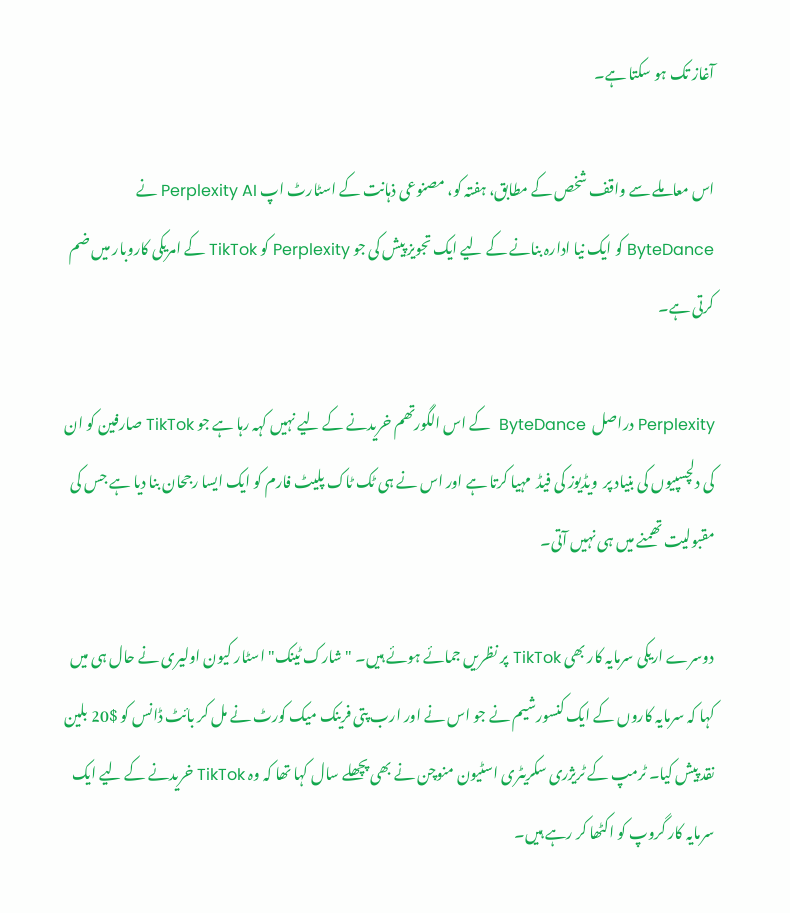آغاز تک ہو سکتا ہے۔

اس معاملے سے واقف شخص کے مطابق، ہفتہ کو، مصنوعی ذہانت کے اسٹارٹ اپ Perplexity AI نے ByteDance کو ایک نیا ادارہ بنانے کے لیے ایک تجویز پیش کی جو Perplexity کو TikTok کے امریکی کاروبار میں ضم کرتی ہے۔

Perplexity دراصل  ByteDance  کے اس الگورتھم خریدنے کے لیے نہیں کہہ رہا ہے جو TikTok صارفین کو ان کی دلچسپیوں کی بنیاد پر  ویڈیوز کی فیڈ  مہیا کرتا ہے اور اس نے ہی ٹک ٹاک پلیٹ فارم کو ایک ایسا رجحان بنا دیا ہے جس کی مقبولیت تھمنے میں ہی نہیں آتی۔

دوسرے اریکی سرمایہ کار بھی TikTok پر نظریں جمائے ہوئے ہیں۔ "شارک ٹینک" اسٹار کیون اولیری نے حال ہی میں کہا کہ سرمایہ کاروں کے ایک کنسورشیم نے جو اس نے اور ارب پتی فرینک میک کورٹ نے مل کر بائٹ ڈانس کو $20 بلین نقد پیش کیا۔ ٹرمپ کے ٹریژری سکریٹری اسٹیون منوچن نے بھی پچھلے سال کہا تھا کہ وہ TikTok خریدنے کے لیے ایک سرمایہ کار گروپ کو اکٹھا کر رہے ہیں۔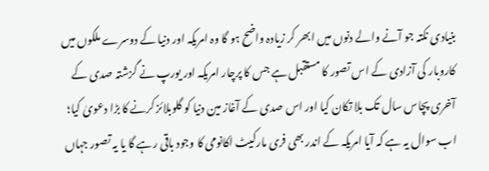بنیادی نکتہ جو آنے والے دنوں میں ابھر کر زیادہ واضح ہو گا وہ امریکہ اور دنیا کے دوسرے ملکوں میں کاروبار کی آزادی کے اس تصور کا مستقبل ہے جس کا پرچار امریکہ اور یورپ نے گزشتہ صدی کے آخری پچاس سال تک بلا تکان کیا اور اس صدی کے آغاز مین دنیا کو گلوبلائز کرنے کا بڑا دعویٰ کیا؛ اب سوال یہ ہے کہ آیا امریکہ کے اندر بھی فری مارکیٹ اکانومی کا وجود باقی رہے گا یا یہ تصور جہاں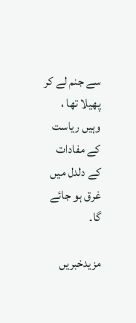سے جنم لے کر پھیلا تھا ، وہیں ریاست کے مفادات کے دلدل میں غرق ہو جائے گا۔

مزیدخبریں